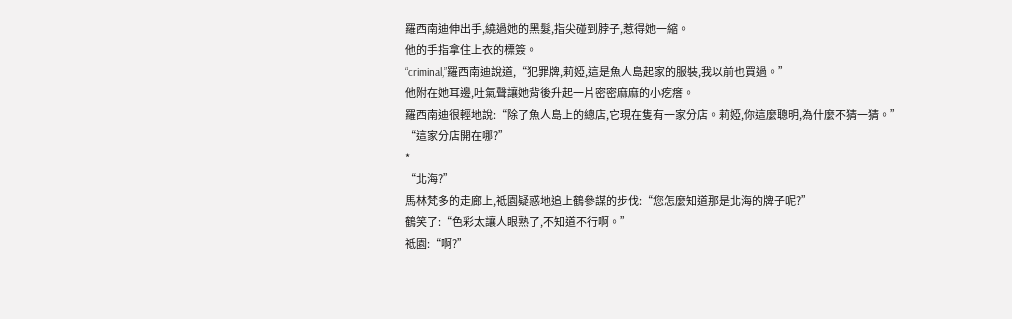羅西南迪伸出手,繞過她的黑髮,指尖碰到脖子,惹得她一縮。
他的手指拿住上衣的標簽。
“criminal,”羅西南迪說道,“犯罪牌,莉婭,這是魚人島起家的服裝,我以前也買過。”
他附在她耳邊,吐氣聲讓她背後升起一片密密麻麻的小疙瘩。
羅西南迪很輕地說:“除了魚人島上的總店,它現在隻有一家分店。莉婭,你這麼聰明,為什麼不猜一猜。”
“這家分店開在哪?”
*
“北海?”
馬林梵多的走廊上,祗園疑惑地追上鶴參謀的步伐:“您怎麼知道那是北海的牌子呢?”
鶴笑了:“色彩太讓人眼熟了,不知道不行啊。”
祗園:“啊?”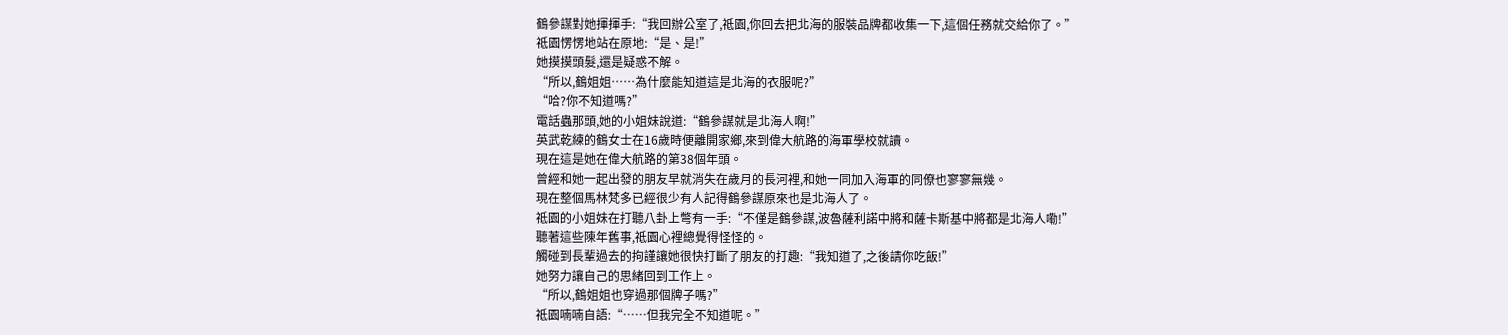鶴參謀對她揮揮手:“我回辦公室了,祗園,你回去把北海的服裝品牌都收集一下,這個任務就交給你了。”
祗園愣愣地站在原地:“是、是!”
她摸摸頭髮,還是疑惑不解。
“所以,鶴姐姐……為什麼能知道這是北海的衣服呢?”
“哈?你不知道嗎?”
電話蟲那頭,她的小姐妹說道:“鶴參謀就是北海人啊!”
英武乾練的鶴女士在16歲時便離開家鄉,來到偉大航路的海軍學校就讀。
現在這是她在偉大航路的第38個年頭。
曾經和她一起出發的朋友早就消失在歲月的長河裡,和她一同加入海軍的同僚也寥寥無幾。
現在整個馬林梵多已經很少有人記得鶴參謀原來也是北海人了。
祗園的小姐妹在打聽八卦上彆有一手:“不僅是鶴參謀,波魯薩利諾中將和薩卡斯基中將都是北海人嘞!”
聽著這些陳年舊事,祗園心裡總覺得怪怪的。
觸碰到長輩過去的拘謹讓她很快打斷了朋友的打趣:“我知道了,之後請你吃飯!”
她努力讓自己的思緒回到工作上。
“所以,鶴姐姐也穿過那個牌子嗎?”
祗園喃喃自語:“……但我完全不知道呢。”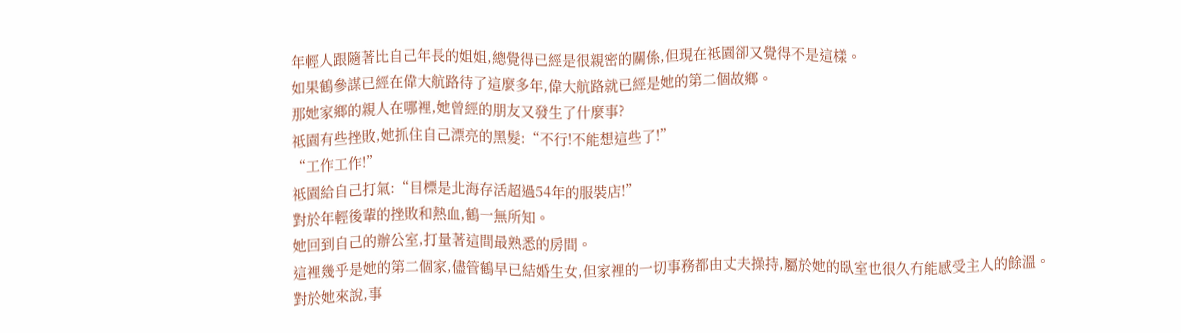年輕人跟隨著比自己年長的姐姐,總覺得已經是很親密的關係,但現在祗園卻又覺得不是這樣。
如果鶴參謀已經在偉大航路待了這麼多年,偉大航路就已經是她的第二個故鄉。
那她家鄉的親人在哪裡,她曾經的朋友又發生了什麼事?
祗園有些挫敗,她抓住自己漂亮的黑髮:“不行!不能想這些了!”
“工作工作!”
祗園給自己打氣:“目標是北海存活超過54年的服裝店!”
對於年輕後輩的挫敗和熱血,鶴一無所知。
她回到自己的辦公室,打量著這間最熟悉的房間。
這裡幾乎是她的第二個家,儘管鶴早已結婚生女,但家裡的一切事務都由丈夫操持,屬於她的臥室也很久冇能感受主人的餘溫。
對於她來說,事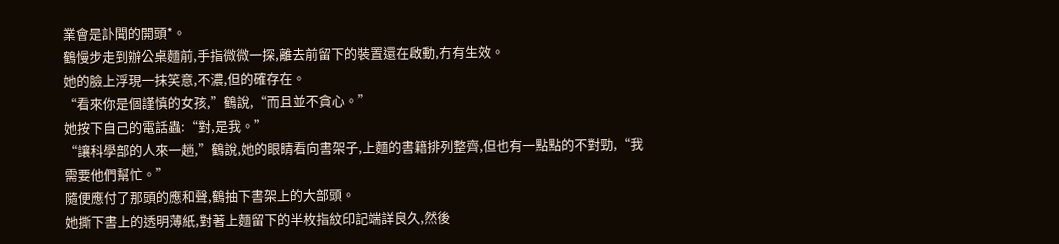業會是訃聞的開頭*。
鶴慢步走到辦公桌麵前,手指微微一探,離去前留下的裝置還在啟動,冇有生效。
她的臉上浮現一抹笑意,不濃,但的確存在。
“看來你是個謹慎的女孩,”鶴說,“而且並不貪心。”
她按下自己的電話蟲:“對,是我。”
“讓科學部的人來一趟,”鶴說,她的眼睛看向書架子,上麵的書籍排列整齊,但也有一點點的不對勁,“我需要他們幫忙。”
隨便應付了那頭的應和聲,鶴抽下書架上的大部頭。
她撕下書上的透明薄紙,對著上麵留下的半枚指紋印記端詳良久,然後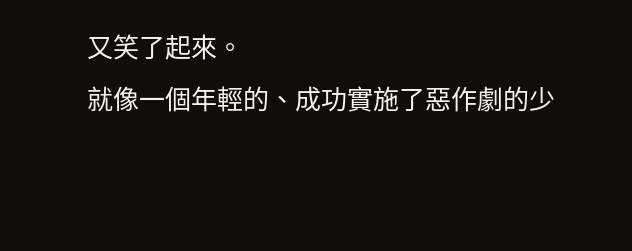又笑了起來。
就像一個年輕的、成功實施了惡作劇的少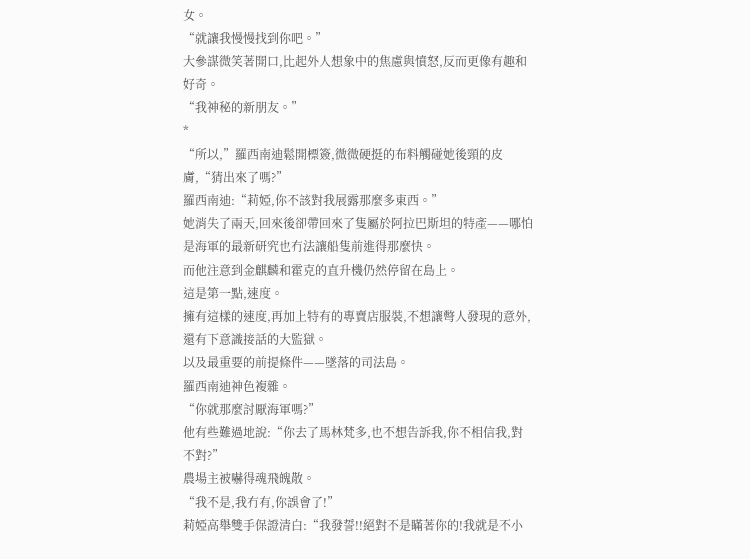女。
“就讓我慢慢找到你吧。”
大參謀微笑著開口,比起外人想象中的焦慮與憤怒,反而更像有趣和好奇。
“我神秘的新朋友。”
*
“所以,”羅西南迪鬆開標簽,微微硬挺的布料觸碰她後頸的皮膚,“猜出來了嗎?”
羅西南迪:“莉婭,你不該對我展露那麼多東西。”
她消失了兩天,回來後卻帶回來了隻屬於阿拉巴斯坦的特產——哪怕是海軍的最新研究也冇法讓船隻前進得那麼快。
而他注意到金麒麟和霍克的直升機仍然停留在島上。
這是第一點,速度。
擁有這樣的速度,再加上特有的專賣店服裝,不想讓彆人發現的意外,還有下意識接話的大監獄。
以及最重要的前提條件——墜落的司法島。
羅西南迪神色複雜。
“你就那麼討厭海軍嗎?”
他有些難過地說:“你去了馬林梵多,也不想告訴我,你不相信我,對不對?”
農場主被嚇得魂飛魄散。
“我不是,我冇有,你誤會了!”
莉婭高舉雙手保證清白:“我發誓!!絕對不是瞞著你的!我就是不小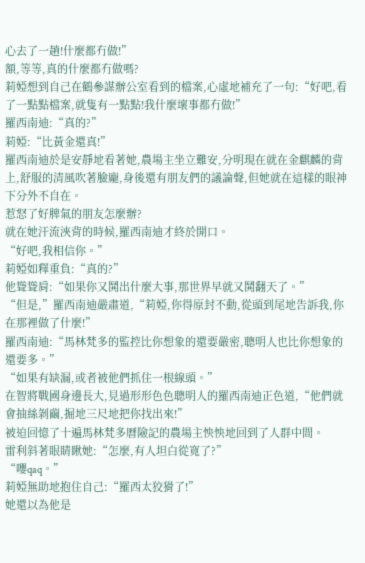心去了一趟!什麼都冇做!”
額,等等,真的什麼都冇做嗎?
莉婭想到自己在鶴參謀辦公室看到的檔案,心虛地補充了一句:“好吧,看了一點點檔案,就隻有一點點!我什麼壞事都冇做!”
羅西南迪:“真的?”
莉婭:“比黃金還真!”
羅西南迪於是安靜地看著她,農場主坐立難安,分明現在就在金麒麟的背上,舒服的清風吹著臉龐,身後還有朋友們的議論聲,但她就在這樣的眼神下分外不自在。
惹怒了好脾氣的朋友怎麼辦?
就在她汗流浹背的時候,羅西南迪才終於開口。
“好吧,我相信你。”
莉婭如釋重負:“真的?”
他聳聳肩:“如果你又鬨出什麼大事,那世界早就又鬨翻天了。”
“但是,”羅西南迪嚴肅道,“莉婭,你得原封不動,從頭到尾地告訴我,你在那裡做了什麼!”
羅西南迪:“馬林梵多的監控比你想象的還要嚴密,聰明人也比你想象的還要多。”
“如果有缺漏,或者被他們抓住一根線頭。”
在智將戰國身邊長大,見過形形色色聰明人的羅西南迪正色道,“他們就會抽絲剝繭,掘地三尺地把你找出來!”
被迫回憶了十遍馬林梵多曆險記的農場主怏怏地回到了人群中間。
雷利斜著眼睛瞅她:“怎麼,有人坦白從寬了?”
“嚶qaq。”
莉婭無助地抱住自己:“羅西太狡猾了!”
她還以為他是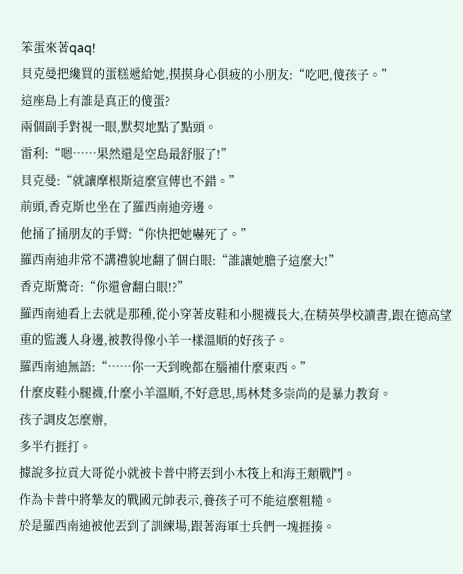笨蛋來著qaq!
貝克曼把纔買的蛋糕遞給她,摸摸身心俱疲的小朋友:“吃吧,傻孩子。”
這座島上有誰是真正的傻蛋?
兩個副手對視一眼,默契地點了點頭。
雷利:“嗯……果然還是空島最舒服了!”
貝克曼:“就讓摩根斯這麼宣傳也不錯。”
前頭,香克斯也坐在了羅西南迪旁邊。
他捅了捅朋友的手臂:“你快把她嚇死了。”
羅西南迪非常不講禮貌地翻了個白眼:“誰讓她膽子這麼大!”
香克斯驚奇:“你還會翻白眼!?”
羅西南迪看上去就是那種,從小穿著皮鞋和小腿襪長大,在精英學校讀書,跟在德高望重的監護人身邊,被教得像小羊一樣溫順的好孩子。
羅西南迪無語:“……你一天到晚都在腦補什麼東西。”
什麼皮鞋小腿襪,什麼小羊溫順,不好意思,馬林梵多崇尚的是暴力教育。
孩子調皮怎麼辦,
多半冇捱打。
據說多拉貢大哥從小就被卡普中將丟到小木筏上和海王類戰鬥。
作為卡普中將摯友的戰國元帥表示,養孩子可不能這麼粗糙。
於是羅西南迪被他丟到了訓練場,跟著海軍士兵們一塊捱揍。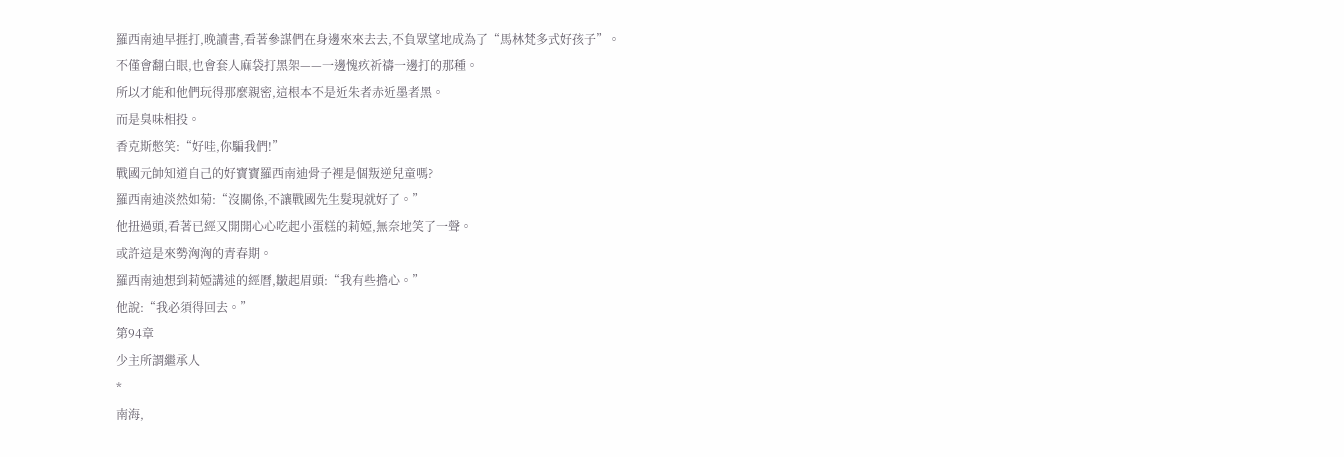羅西南迪早捱打,晚讀書,看著參謀們在身邊來來去去,不負眾望地成為了“馬林梵多式好孩子”。
不僅會翻白眼,也會套人麻袋打黑架——一邊愧疚祈禱一邊打的那種。
所以才能和他們玩得那麼親密,這根本不是近朱者赤近墨者黑。
而是臭味相投。
香克斯憋笑:“好哇,你騙我們!”
戰國元帥知道自己的好寶寶羅西南迪骨子裡是個叛逆兒童嗎?
羅西南迪淡然如菊:“沒關係,不讓戰國先生髮現就好了。”
他扭過頭,看著已經又開開心心吃起小蛋糕的莉婭,無奈地笑了一聲。
或許這是來勢洶洶的青春期。
羅西南迪想到莉婭講述的經曆,皺起眉頭:“我有些擔心。”
他說:“我必須得回去。”
第94章
少主所謂繼承人
*
南海,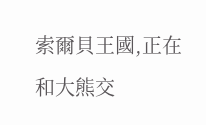索爾貝王國,正在和大熊交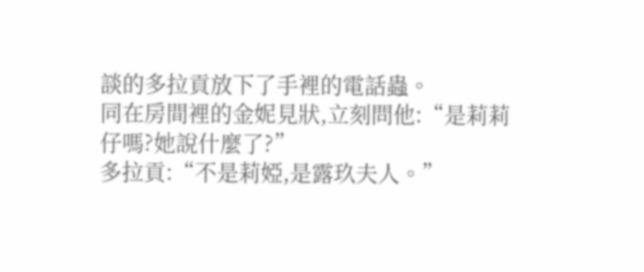談的多拉貢放下了手裡的電話蟲。
同在房間裡的金妮見狀,立刻問他:“是莉莉仔嗎?她說什麼了?”
多拉貢:“不是莉婭,是露玖夫人。”